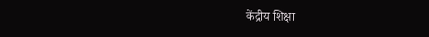केंद्रीय शिक्षा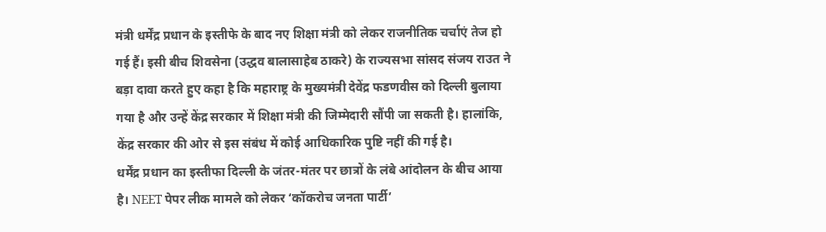मंत्री धर्मेंद्र प्रधान के इस्तीफे के बाद नए शिक्षा मंत्री को लेकर राजनीतिक चर्चाएं तेज हो गई हैं। इसी बीच शिवसेना (उद्धव बालासाहेब ठाकरे) के राज्यसभा सांसद संजय राउत ने बड़ा दावा करते हुए कहा है कि महाराष्ट्र के मुख्यमंत्री देवेंद्र फडणवीस को दिल्ली बुलाया गया है और उन्हें केंद्र सरकार में शिक्षा मंत्री की जिम्मेदारी सौंपी जा सकती है। हालांकि, केंद्र सरकार की ओर से इस संबंध में कोई आधिकारिक पुष्टि नहीं की गई है।
धर्मेंद्र प्रधान का इस्तीफा दिल्ली के जंतर-मंतर पर छात्रों के लंबे आंदोलन के बीच आया है। NEET पेपर लीक मामले को लेकर ‘कॉकरोच जनता पार्टी’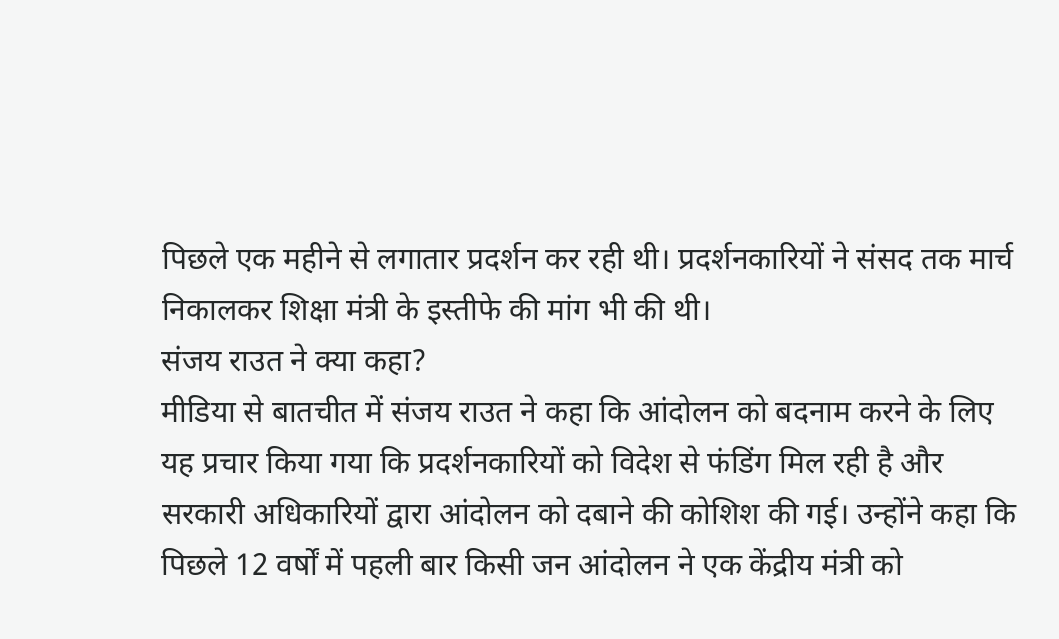पिछले एक महीने से लगातार प्रदर्शन कर रही थी। प्रदर्शनकारियों ने संसद तक मार्च निकालकर शिक्षा मंत्री के इस्तीफे की मांग भी की थी।
संजय राउत ने क्या कहा?
मीडिया से बातचीत में संजय राउत ने कहा कि आंदोलन को बदनाम करने के लिए यह प्रचार किया गया कि प्रदर्शनकारियों को विदेश से फंडिंग मिल रही है और सरकारी अधिकारियों द्वारा आंदोलन को दबाने की कोशिश की गई। उन्होंने कहा कि पिछले 12 वर्षों में पहली बार किसी जन आंदोलन ने एक केंद्रीय मंत्री को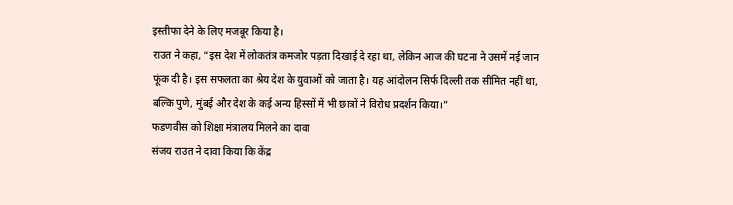इस्तीफा देने के लिए मजबूर किया है।
राउत ने कहा, “इस देश में लोकतंत्र कमजोर पड़ता दिखाई दे रहा था, लेकिन आज की घटना ने उसमें नई जान फूंक दी है। इस सफलता का श्रेय देश के युवाओं को जाता है। यह आंदोलन सिर्फ दिल्ली तक सीमित नहीं था, बल्कि पुणे, मुंबई और देश के कई अन्य हिस्सों में भी छात्रों ने विरोध प्रदर्शन किया।”
फडणवीस को शिक्षा मंत्रालय मिलने का दावा
संजय राउत ने दावा किया कि केंद्र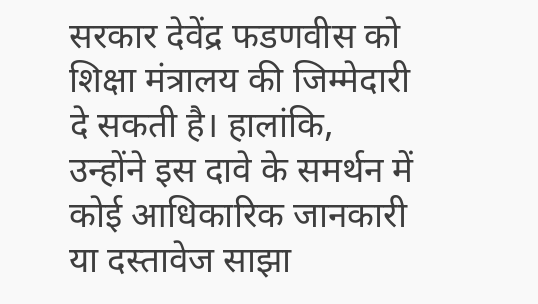सरकार देवेंद्र फडणवीस को शिक्षा मंत्रालय की जिम्मेदारी दे सकती है। हालांकि, उन्होंने इस दावे के समर्थन में कोई आधिकारिक जानकारी या दस्तावेज साझा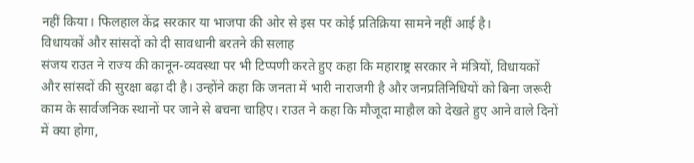नहीं किया। फिलहाल केंद्र सरकार या भाजपा की ओर से इस पर कोई प्रतिक्रिया सामने नहीं आई है।
विधायकों और सांसदों को दी सावधानी बरतने की सलाह
संजय राउत ने राज्य की कानून-व्यवस्था पर भी टिप्पणी करते हुए कहा कि महाराष्ट्र सरकार ने मंत्रियों, विधायकों और सांसदों की सुरक्षा बढ़ा दी है। उन्होंने कहा कि जनता में भारी नाराजगी है और जनप्रतिनिधियों को बिना जरूरी काम के सार्वजनिक स्थानों पर जाने से बचना चाहिए। राउत ने कहा कि मौजूदा माहौल को देखते हुए आने वाले दिनों में क्या होगा,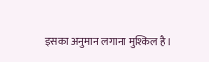इसका अनुमान लगाना मुश्किल है।